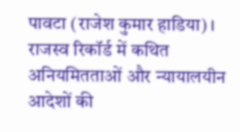पावटा (राजेश कुमार हाडिया)। राजस्व रिकॉर्ड में कथित अनियमितताओं और न्यायालयीन आदेशों की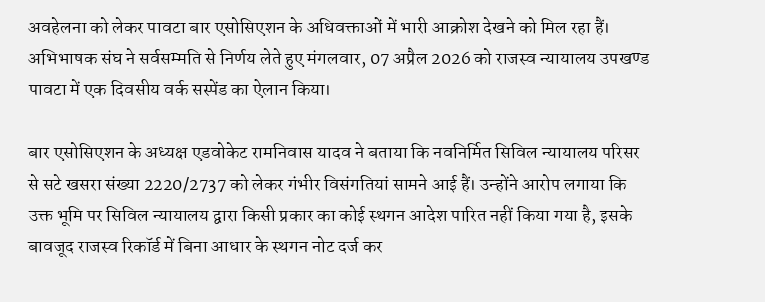अवहेलना को लेकर पावटा बार एसोसिएशन के अधिवक्ताओं में भारी आक्रोश देखने को मिल रहा हैं। अभिभाषक संघ ने सर्वसम्मति से निर्णय लेते हुए मंगलवार, 07 अप्रैल 2026 को राजस्व न्यायालय उपखण्ड पावटा में एक दिवसीय वर्क सस्पेंड का ऐलान किया।

बार एसोसिएशन के अध्यक्ष एडवोकेट रामनिवास यादव ने बताया कि नवनिर्मित सिविल न्यायालय परिसर से सटे खसरा संख्या 2220/2737 को लेकर गंभीर विसंगतियां सामने आई हैं। उन्होंने आरोप लगाया कि उक्त भूमि पर सिविल न्यायालय द्वारा किसी प्रकार का कोई स्थगन आदेश पारित नहीं किया गया है, इसके बावजूद राजस्व रिकॉर्ड में बिना आधार के स्थगन नोट दर्ज कर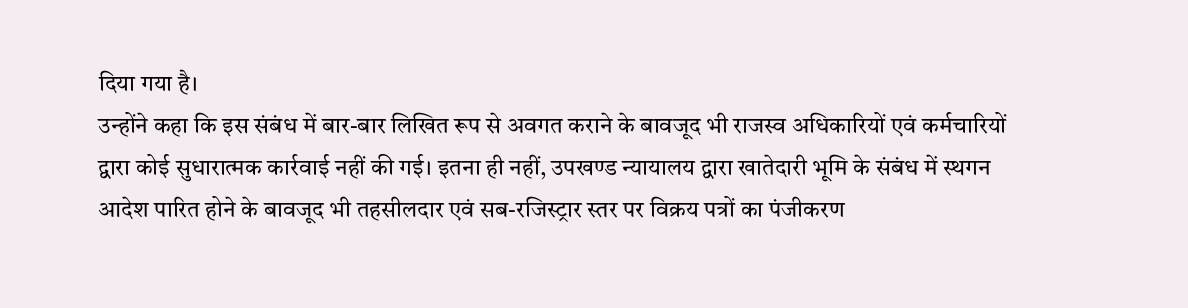दिया गया है।
उन्होंने कहा कि इस संबंध में बार-बार लिखित रूप से अवगत कराने के बावजूद भी राजस्व अधिकारियों एवं कर्मचारियों द्वारा कोई सुधारात्मक कार्रवाई नहीं की गई। इतना ही नहीं, उपखण्ड न्यायालय द्वारा खातेदारी भूमि के संबंध में स्थगन आदेश पारित होने के बावजूद भी तहसीलदार एवं सब-रजिस्ट्रार स्तर पर विक्रय पत्रों का पंजीकरण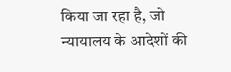किया जा रहा है, जो न्यायालय के आदेशों की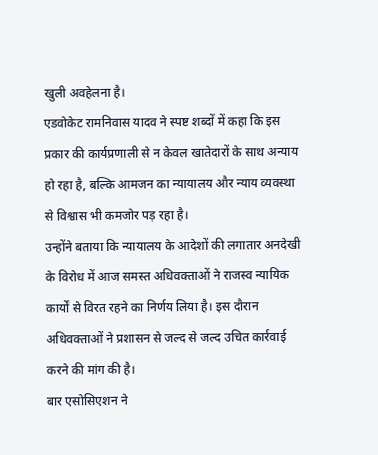खुली अवहेलना है।
एडवोकेट रामनिवास यादव ने स्पष्ट शब्दों में कहा कि इस प्रकार की कार्यप्रणाली से न केवल खातेदारों के साथ अन्याय हो रहा है, बल्कि आमजन का न्यायालय और न्याय व्यवस्था से विश्वास भी कमजोर पड़ रहा है।
उन्होंने बताया कि न्यायालय के आदेशों की लगातार अनदेखी के विरोध में आज समस्त अधिवक्ताओं ने राजस्व न्यायिक कार्यों से विरत रहने का निर्णय लिया है। इस दौरान अधिवक्ताओं ने प्रशासन से जल्द से जल्द उचित कार्रवाई करने की मांग की है।
बार एसोसिएशन ने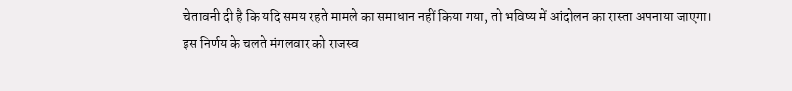चेतावनी दी है कि यदि समय रहते मामले का समाधान नहीं किया गया, तो भविष्य में आंदोलन का रास्ता अपनाया जाएगा।
इस निर्णय के चलते मंगलवार को राजस्व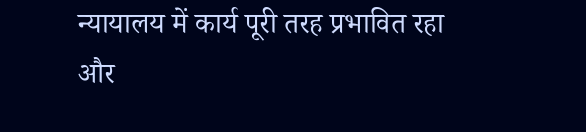न्यायालय में कार्य पूरी तरह प्रभावित रहा और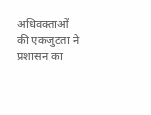अधिवक्ताओं की एकजुटता ने प्रशासन का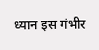ध्यान इस गंभीर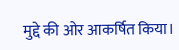मुद्दे की ओर आकर्षित किया।